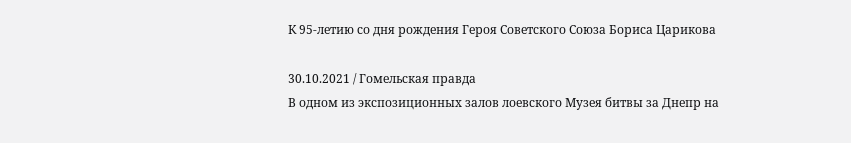К 95-летию со дня рождения Героя Советского Союза Бориса Царикова

30.10.2021 / Гомельская правда
В одном из экспозиционных залов лоевского Музея битвы за Днепр на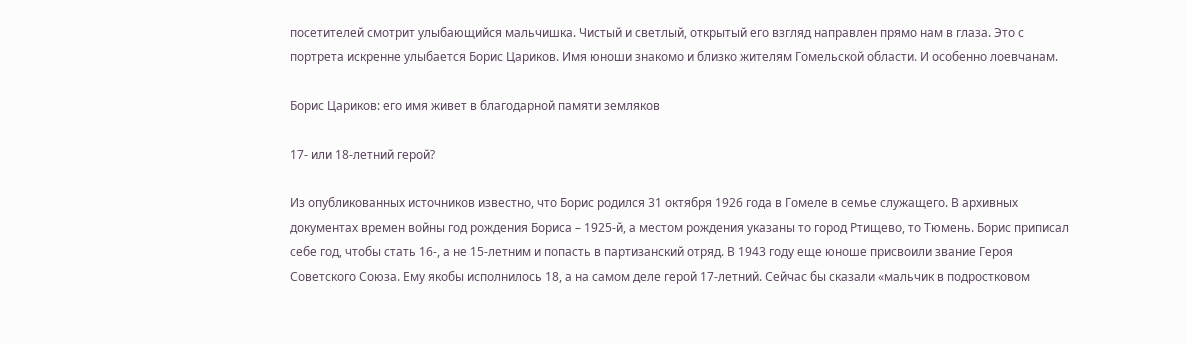посетителей смотрит улыбающийся мальчишка. Чистый и светлый, открытый его взгляд направлен прямо нам в глаза. Это с портрета искренне улыбается Борис Цариков. Имя юноши знакомо и близко жителям Гомельской области. И особенно лоевчанам.

Борис Цариков: его имя живет в благодарной памяти земляков

17- или 18-летний герой?

Из опубликованных источников известно, что Борис родился 31 октября 1926 года в Гомеле в семье служащего. В архивных документах времен войны год рождения Бориса – 1925-й, а местом рождения указаны то город Ртищево, то Тюмень. Борис приписал себе год, чтобы стать 16-, а не 15-летним и попасть в партизанский отряд. В 1943 году еще юноше присвоили звание Героя Советского Союза. Ему якобы исполнилось 18, а на самом деле герой 17-летний. Сейчас бы сказали «мальчик в подростковом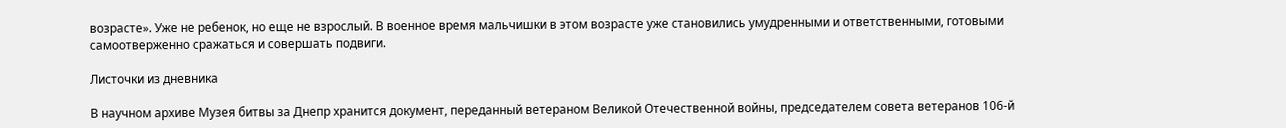возрасте». Уже не ребенок, но еще не взрослый. В военное время мальчишки в этом возрасте уже становились умудренными и ответственными, готовыми самоотверженно сражаться и совершать подвиги.

Листочки из дневника

В научном архиве Музея битвы за Днепр хранится документ, переданный ветераном Великой Отечественной войны, председателем совета ветеранов 106-й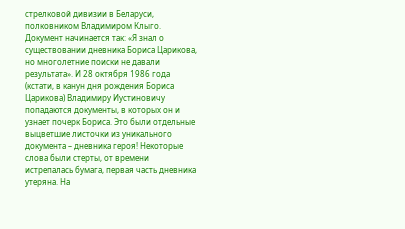стрелковой дивизии в Беларуси, полковником Владимиром Клыго. Документ начинается так: «Я знал о существовании дневника Бориса Царикова, но многолетние поиски не давали результата». И 28 октября 1986 года (кстати, в канун дня рождения Бориса Царикова) Владимиру Иустиновичу попадаются документы, в которых он и узнает почерк Бориса. Это были отдельные выцветшие листочки из уникального документа – дневника героя! Некоторые слова были стерты, от времени истрепалась бумага, первая часть дневника утеряна. На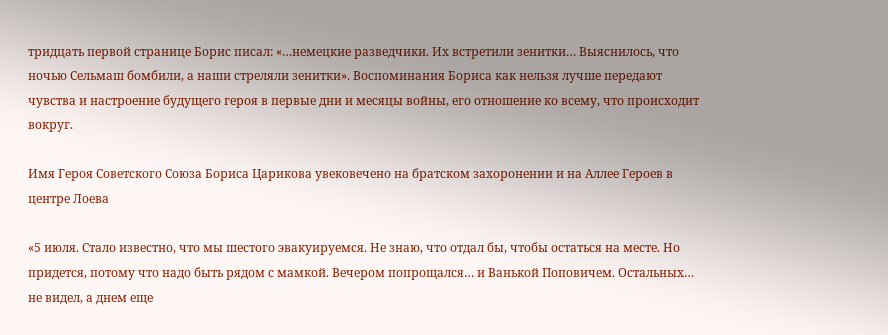тридцать первой странице Борис писал: «…немецкие разведчики. Их встретили зенитки… Выяснилось, что ночью Сельмаш бомбили, а наши стреляли зенитки». Воспоминания Бориса как нельзя лучше передают чувства и настроение будущего героя в первые дни и месяцы войны, его отношение ко всему, что происходит вокруг.

Имя Героя Советского Союза Бориса Царикова увековечено на братском захоронении и на Аллее Героев в центре Лоева

«5 июля. Стало известно, что мы шестого эвакуируемся. Не знаю, что отдал бы, чтобы остаться на месте. Но придется, потому что надо быть рядом с мамкой. Вечером попрощался… и Ванькой Поповичем. Остальных… не видел, а днем еще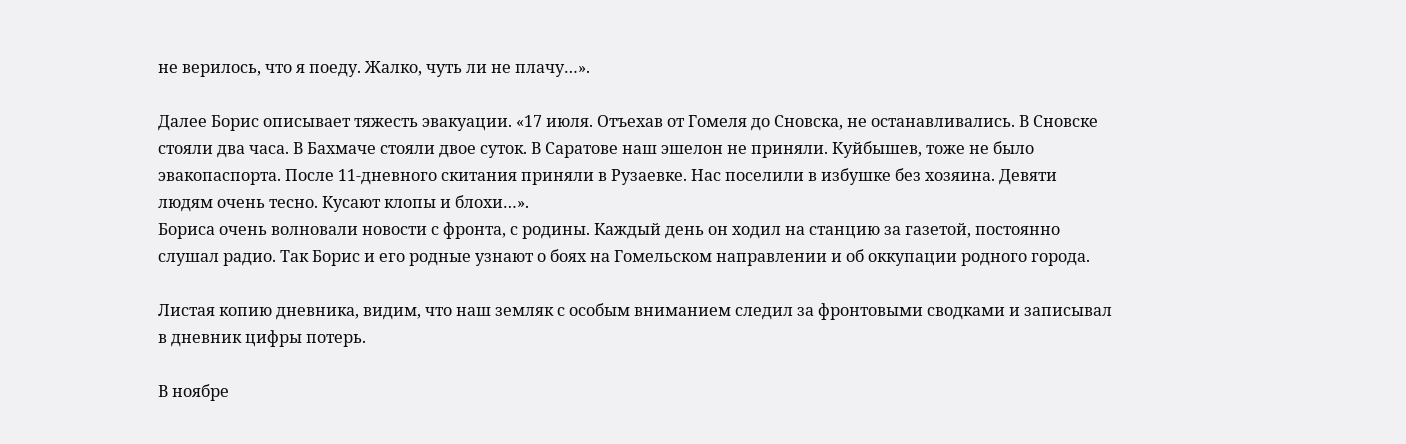не верилось, что я поеду. Жалко, чуть ли не плачу…».

Далее Борис описывает тяжесть эвакуации. «17 июля. Отъехав от Гомеля до Сновска, не останавливались. В Сновске стояли два часа. В Бахмаче стояли двое суток. В Саратове наш эшелон не приняли. Куйбышев, тоже не было эвакопаспорта. После 11-дневного скитания приняли в Рузаевке. Нас поселили в избушке без хозяина. Девяти людям очень тесно. Кусают клопы и блохи…».
Бориса очень волновали новости с фронта, с родины. Каждый день он ходил на станцию за газетой, постоянно слушал радио. Так Борис и его родные узнают о боях на Гомельском направлении и об оккупации родного города.

Листая копию дневника, видим, что наш земляк с особым вниманием следил за фронтовыми сводками и записывал в дневник цифры потерь.

В ноябре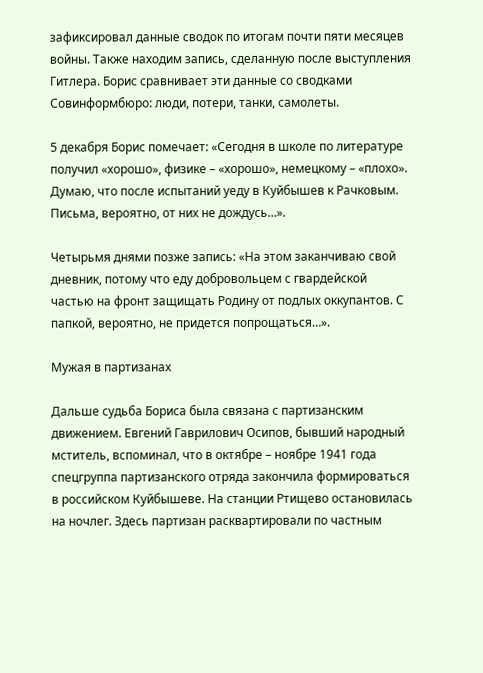зафиксировал данные сводок по итогам почти пяти месяцев войны. Также находим запись, сделанную после выступления Гитлера. Борис сравнивает эти данные со сводками Совинформбюро: люди, потери, танки, самолеты.

5 декабря Борис помечает: «Сегодня в школе по литературе получил «хорошо», физике – «хорошо», немецкому – «плохо». Думаю, что после испытаний уеду в Куйбышев к Рачковым. Письма, вероятно, от них не дождусь…».

Четырьмя днями позже запись: «На этом заканчиваю свой дневник, потому что еду добровольцем с гвардейской частью на фронт защищать Родину от подлых оккупантов. С папкой, вероятно, не придется попрощаться…».

Мужая в партизанах

Дальше судьба Бориса была связана с партизанским движением. Евгений Гаврилович Осипов, бывший народный мститель, вспоминал, что в октябре – ноябре 1941 года спецгруппа партизанского отряда закончила формироваться в российском Куйбышеве. На станции Ртищево остановилась на ночлег. Здесь партизан расквартировали по частным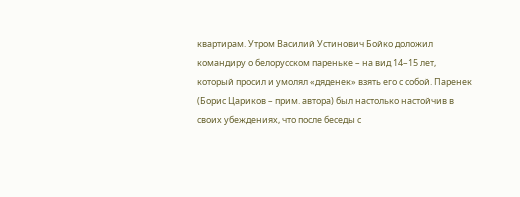квартирам. Утром Василий Устинович Бойко доложил командиру о белорусском пареньке – на вид 14–15 лет, который просил и умолял «дяденек» взять его с собой. Паренек (Борис Цариков – прим. автора) был настолько настойчив в своих убеждениях, что после беседы с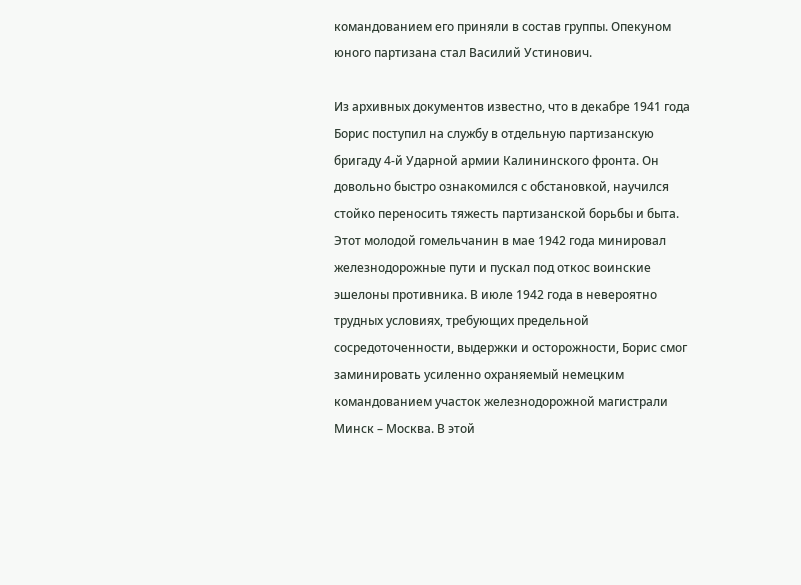командованием его приняли в состав группы. Опекуном юного партизана стал Василий Устинович.

Из архивных документов известно, что в декабре 1941 года Борис поступил на службу в отдельную партизанскую бригаду 4-й Ударной армии Калининского фронта. Он довольно быстро ознакомился с обстановкой, научился стойко переносить тяжесть партизанской борьбы и быта. Этот молодой гомельчанин в мае 1942 года минировал железнодорожные пути и пускал под откос воинские эшелоны противника. В июле 1942 года в невероятно трудных условиях, требующих предельной сосредоточенности, выдержки и осторожности, Борис смог заминировать усиленно охраняемый немецким командованием участок железнодорожной магистрали Минск – Москва. В этой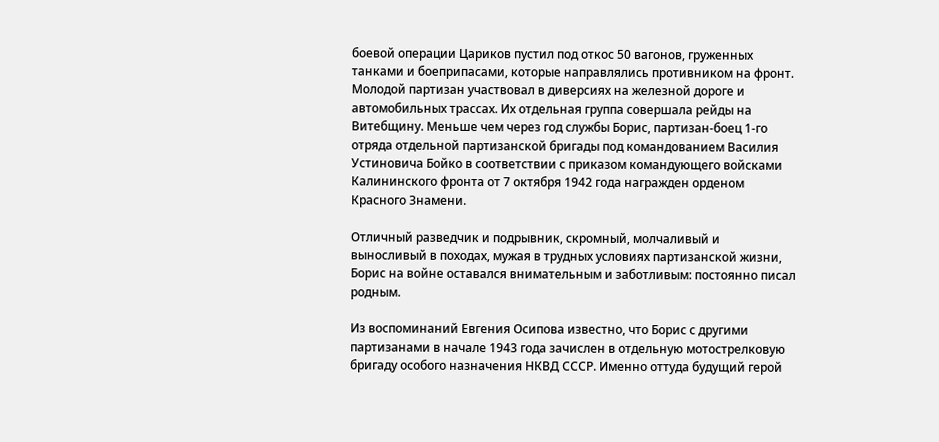боевой операции Цариков пустил под откос 50 вагонов, груженных танками и боеприпасами, которые направлялись противником на фронт. Молодой партизан участвовал в диверсиях на железной дороге и автомобильных трассах. Их отдельная группа совершала рейды на Витебщину. Меньше чем через год службы Борис, партизан-боец 1-го отряда отдельной партизанской бригады под командованием Василия Устиновича Бойко в соответствии с приказом командующего войсками Калининского фронта от 7 октября 1942 года награжден орденом Красного Знамени.

Отличный разведчик и подрывник, скромный, молчаливый и выносливый в походах, мужая в трудных условиях партизанской жизни, Борис на войне оставался внимательным и заботливым: постоянно писал родным.

Из воспоминаний Евгения Осипова известно, что Борис с другими партизанами в начале 1943 года зачислен в отдельную мотострелковую бригаду особого назначения НКВД СССР. Именно оттуда будущий герой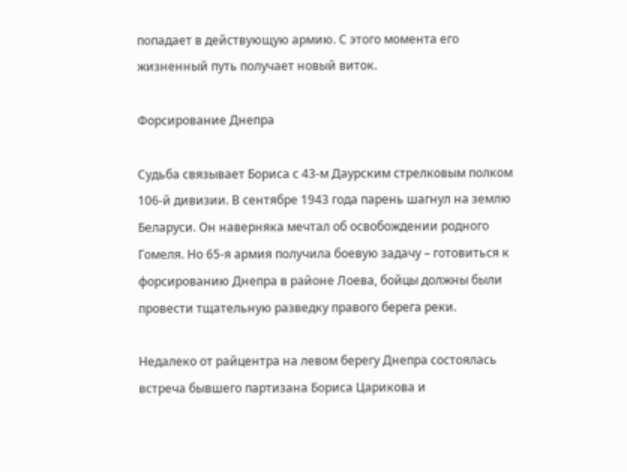попадает в действующую армию. С этого момента его жизненный путь получает новый виток.

Форсирование Днепра

Судьба связывает Бориса с 43-м Даурским стрелковым полком 106-й дивизии. В сентябре 1943 года парень шагнул на землю Беларуси. Он наверняка мечтал об освобождении родного Гомеля. Но 65-я армия получила боевую задачу – готовиться к форсированию Днепра в районе Лоева, бойцы должны были провести тщательную разведку правого берега реки.

Недалеко от райцентра на левом берегу Днепра состоялась встреча бывшего партизана Бориса Царикова и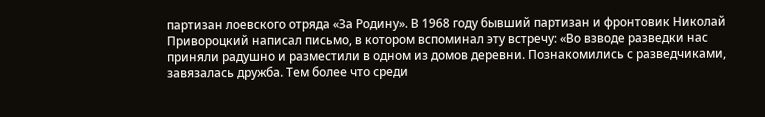партизан лоевского отряда «За Родину». В 1968 году бывший партизан и фронтовик Николай Привороцкий написал письмо, в котором вспоминал эту встречу: «Во взводе разведки нас приняли радушно и разместили в одном из домов деревни. Познакомились с разведчиками, завязалась дружба. Тем более что среди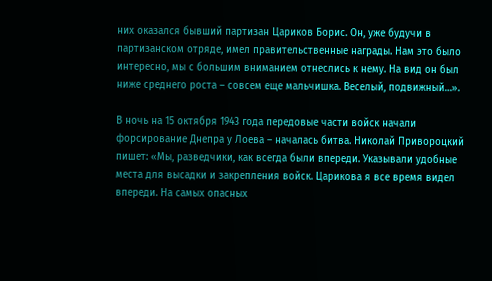них оказался бывший партизан Цариков Борис. Он, уже будучи в партизанском отряде, имел правительственные награды. Нам это было интересно, мы с большим вниманием отнеслись к нему. На вид он был ниже среднего роста – совсем еще мальчишка. Веселый, подвижный…».

В ночь на 15 октября 1943 года передовые части войск начали форсирование Днепра у Лоева – началась битва. Николай Привороцкий пишет: «Мы, разведчики, как всегда были впереди. Указывали удобные места для высадки и закрепления войск. Царикова я все время видел впереди. На самых опасных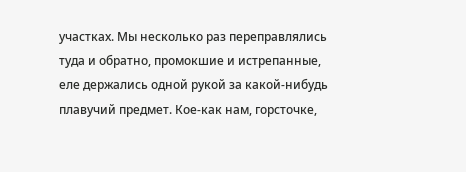участках. Мы несколько раз переправлялись туда и обратно, промокшие и истрепанные, еле держались одной рукой за какой-нибудь плавучий предмет. Кое-как нам, горсточке,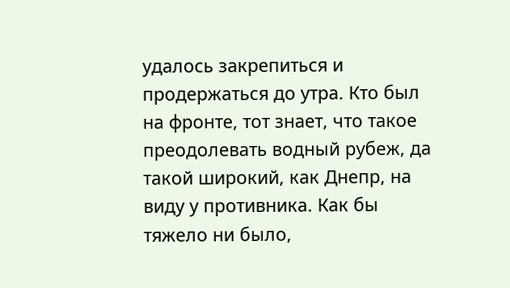удалось закрепиться и продержаться до утра. Кто был на фронте, тот знает, что такое преодолевать водный рубеж, да такой широкий, как Днепр, на виду у противника. Как бы тяжело ни было,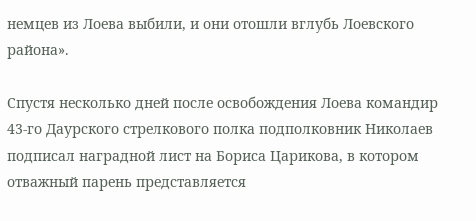немцев из Лоева выбили, и они отошли вглубь Лоевского района».

Спустя несколько дней после освобождения Лоева командир 43-го Даурского стрелкового полка подполковник Николаев подписал наградной лист на Бориса Царикова, в котором отважный парень представляется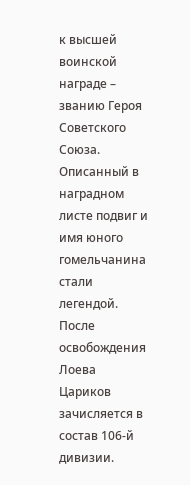к высшей воинской награде – званию Героя Советского Союза. Описанный в наградном листе подвиг и имя юного гомельчанина стали легендой.
После освобождения Лоева Цариков зачисляется в состав 106-й дивизии.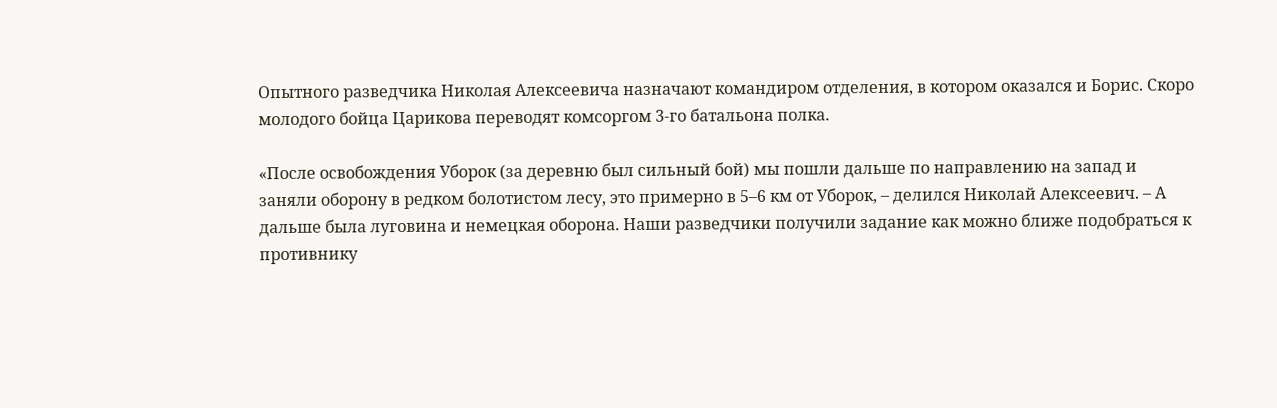Опытного разведчика Николая Алексеевича назначают командиром отделения, в котором оказался и Борис. Скоро молодого бойца Царикова переводят комсоргом 3-го батальона полка.

«После освобождения Уборок (за деревню был сильный бой) мы пошли дальше по направлению на запад и заняли оборону в редком болотистом лесу, это примерно в 5–6 км от Уборок, – делился Николай Алексеевич. – А дальше была луговина и немецкая оборона. Наши разведчики получили задание как можно ближе подобраться к противнику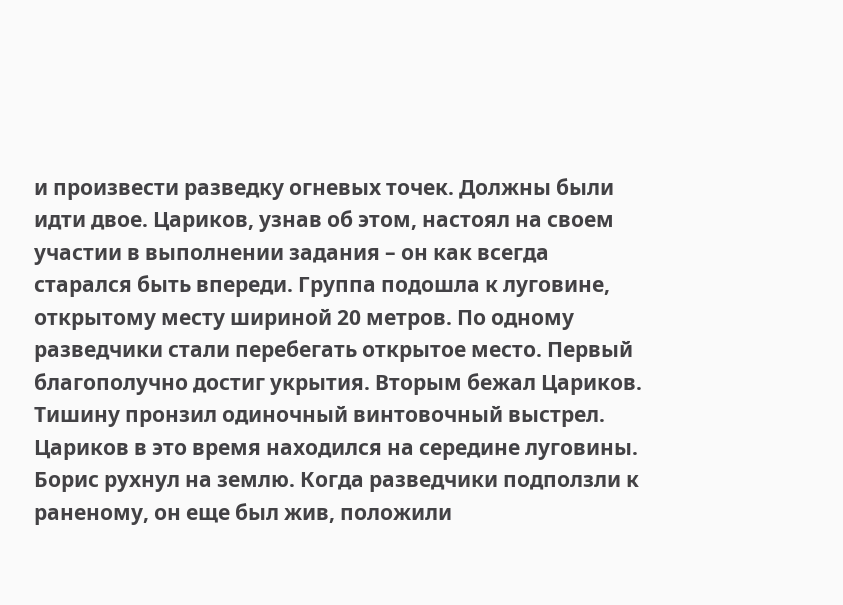и произвести разведку огневых точек. Должны были идти двое. Цариков, узнав об этом, настоял на своем участии в выполнении задания – он как всегда старался быть впереди. Группа подошла к луговине, открытому месту шириной 20 метров. По одному разведчики стали перебегать открытое место. Первый благополучно достиг укрытия. Вторым бежал Цариков. Тишину пронзил одиночный винтовочный выстрел. Цариков в это время находился на середине луговины. Борис рухнул на землю. Когда разведчики подползли к раненому, он еще был жив, положили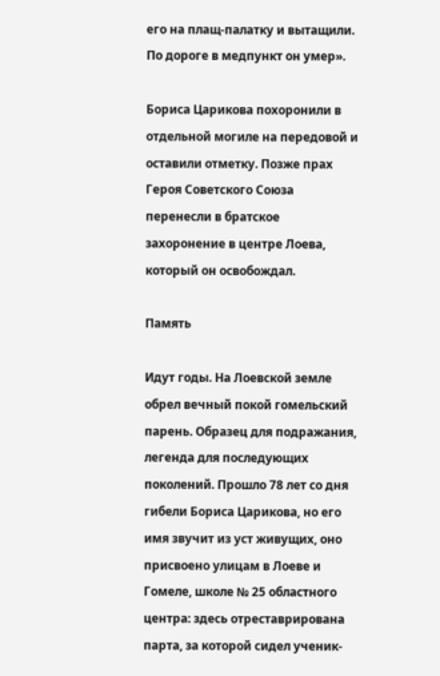его на плащ-палатку и вытащили. По дороге в медпункт он умер».

Бориса Царикова похоронили в отдельной могиле на передовой и оставили отметку. Позже прах Героя Советского Союза перенесли в братское захоронение в центре Лоева, который он освобождал.

Память

Идут годы. На Лоевской земле обрел вечный покой гомельский парень. Образец для подражания, легенда для последующих поколений. Прошло 78 лет со дня гибели Бориса Царикова, но его имя звучит из уст живущих, оно присвоено улицам в Лоеве и Гомеле, школе № 25 областного центра: здесь отреставрирована парта, за которой сидел ученик-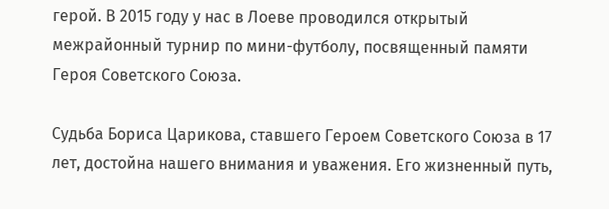герой. В 2015 году у нас в Лоеве проводился открытый межрайонный турнир по мини-футболу, посвященный памяти Героя Советского Союза.

Судьба Бориса Царикова, ставшего Героем Советского Союза в 17 лет, достойна нашего внимания и уважения. Его жизненный путь,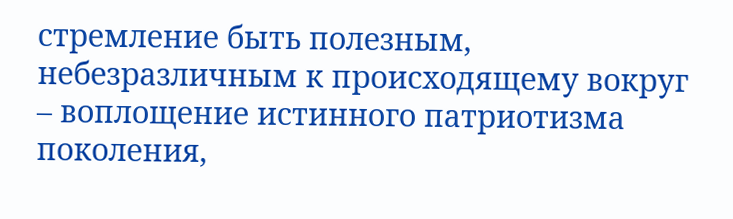стремление быть полезным, небезразличным к происходящему вокруг – воплощение истинного патриотизма поколения,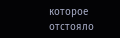которое отстояло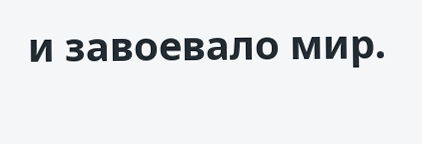и завоевало мир.